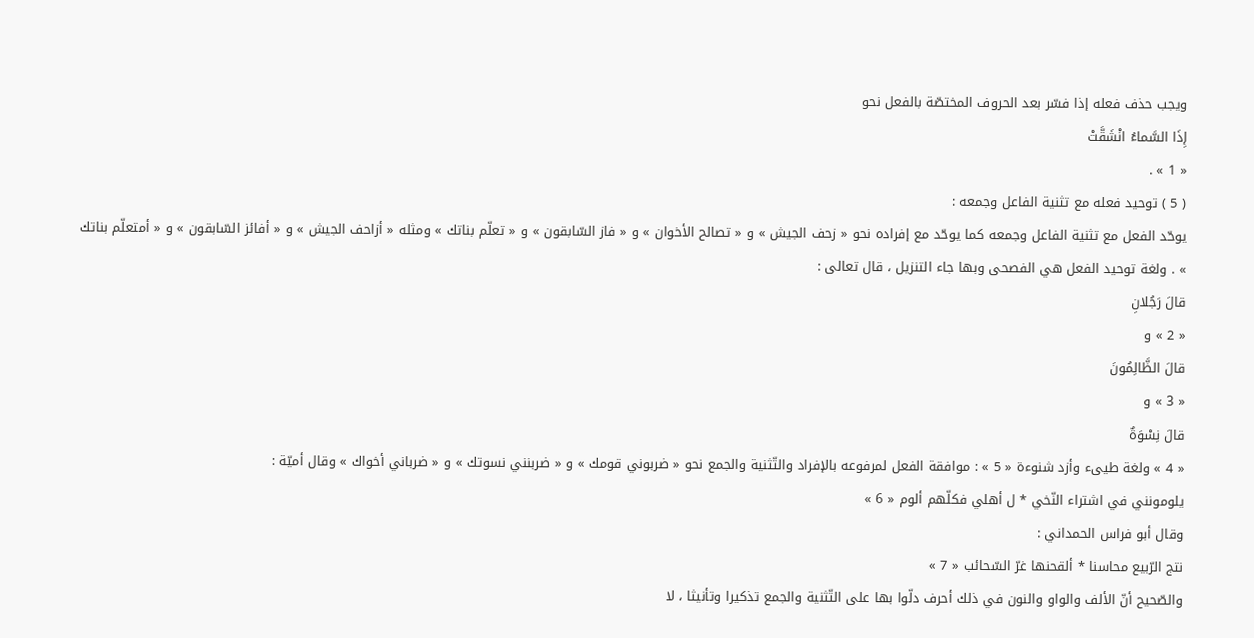ويجب حذف فعله إذا فسّر بعد الحروف المختصّة بالفعل نحو
إِذَا السَّماءُ انْشَقَّتْ
« 1 » .
( 5 ) توحيد فعله مع تثنية الفاعل وجمعه :
يوحّد الفعل مع تثنية الفاعل وجمعه كما يوحّد مع إفراده نحو « زحف الجيش » و « تصالح الأخوان » و « فاز السّابقون » و « تعلّم بناتك » ومثله « أزاحف الجيش » و « أفائز السّابقون » و « أمتعلّم بناتك » . ولغة توحيد الفعل هي الفصحى وبها جاء التنزيل ، قال تعالى :
قالَ رَجُلانِ
« 2 » و
قالَ الظَّالِمُونَ
« 3 » و
قالَ نِسْوَةٌ
« 4 » ولغة طيىء وأزد شنوءة « 5 » : موافقة الفعل لمرفوعه بالإفراد والتّثنية والجمع نحو « ضربوني قومك » و « ضربنني نسوتك » و « ضرباني أخواك » وقال أميّة :
يلومونني في اشتراء النّخي * ل أهلي فكلّهم ألوم « 6 »
وقال أبو فراس الحمداني :
نتج الرّبيع محاسنا * ألقحنها غرّ السّحائب « 7 »
والصّحيح أنّ الألف والواو والنون في ذلك أحرف دلّوا بها على التّثنية والجمع تذكيرا وتأنيثا ، لا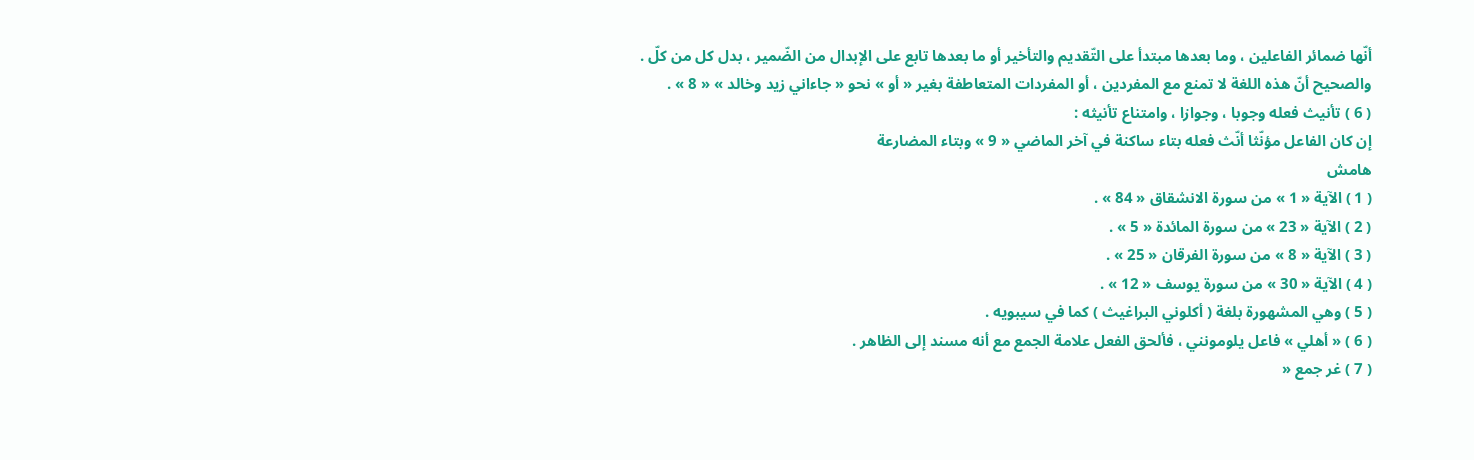أنّها ضمائر الفاعلين ، وما بعدها مبتدأ على التّقديم والتأخير أو ما بعدها تابع على الإبدال من الضّمير ، بدل كل من كلّ .
والصحيح أنّ هذه اللغة لا تمنع مع المفردين ، أو المفردات المتعاطفة بغير « أو » نحو « جاءاني زيد وخالد » « 8 » .
( 6 ) تأنيث فعله وجوبا ، وجوازا ، وامتناع تأنيثه :
إن كان الفاعل مؤنّثا أنّث فعله بتاء ساكنة في آخر الماضي « 9 » وبتاء المضارعة
هامش
( 1 ) الآية « 1 » من سورة الانشقاق « 84 » .
( 2 ) الآية « 23 » من سورة المائدة « 5 » .
( 3 ) الآية « 8 » من سورة الفرقان « 25 » .
( 4 ) الآية « 30 » من سورة يوسف « 12 » .
( 5 ) وهي المشهورة بلغة ( أكلوني البراغيث ) كما في سيبويه .
( 6 ) « أهلي » فاعل يلومونني ، فألحق الفعل علامة الجمع مع أنه مسند إلى الظاهر .
( 7 ) غر جمع «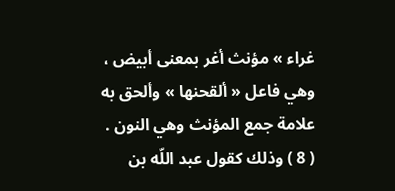غراء » مؤنث أغر بمعنى أبيض ، وهي فاعل « ألقحنها » وألحق به علامة جمع المؤنث وهي النون .
( 8 ) وذلك كقول عبد اللّه بن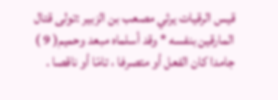قيس الرقيات يرثي مصعب بن الزبير :تولى قتال المارقين بنفسه * وقد أسلماه مبعد وحميم( 9 ) جامدا كان الفعل أو متصرفا ، تامّا أو ناقصا .